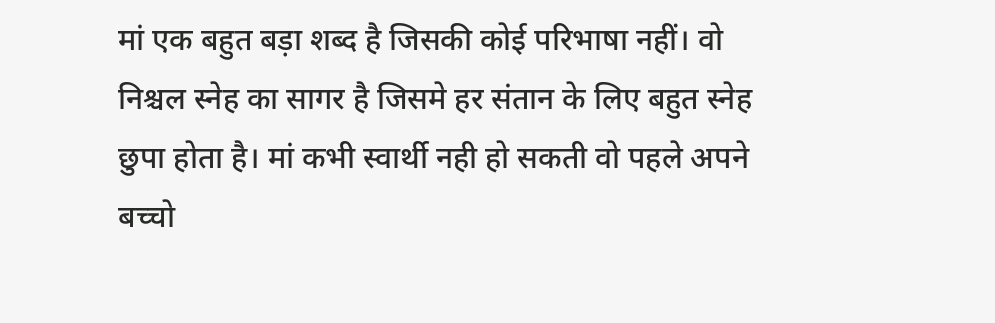मां एक बहुत बड़ा शब्द है जिसकी कोई परिभाषा नहीं। वो निश्चल स्नेह का सागर है जिसमे हर संतान के लिए बहुत स्नेह छुपा होता है। मां कभी स्वार्थी नही हो सकती वो पहले अपने बच्चो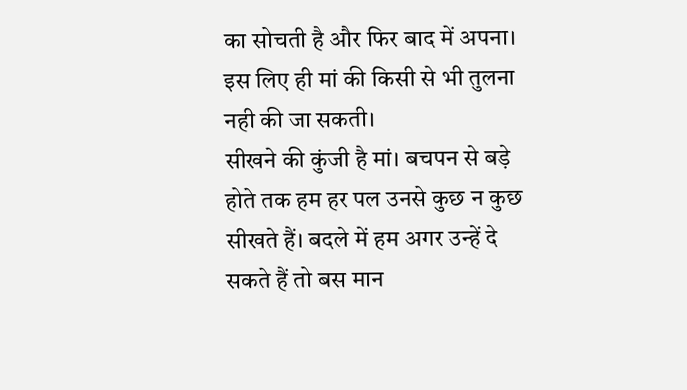का सोचती है और फिर बाद में अपना। इस लिए ही मां की किसी से भी तुलना नही की जा सकती।
सीखने की कुंजी है मां। बचपन से बड़े होते तक हम हर पल उनसे कुछ न कुछ सीखते हैं। बदले में हम अगर उन्हें दे सकते हैं तो बस मान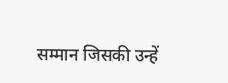सम्मान जिसकी उन्हें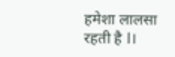हमेशा लालसा रहती है l।